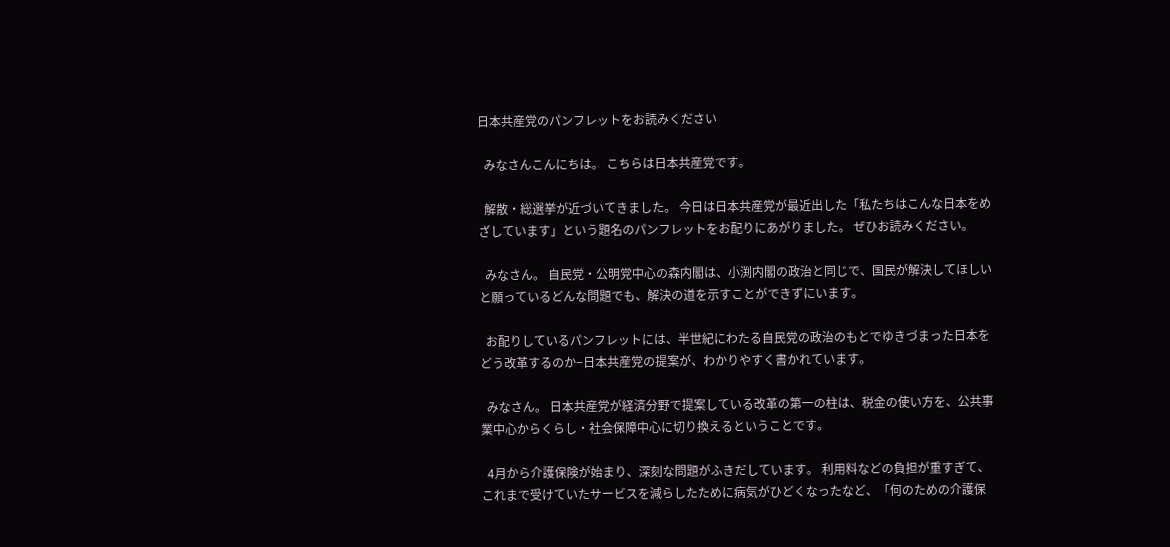日本共産党のパンフレットをお読みください

  みなさんこんにちは。 こちらは日本共産党です。

  解散・総選挙が近づいてきました。 今日は日本共産党が最近出した「私たちはこんな日本をめざしています」という題名のパンフレットをお配りにあがりました。 ぜひお読みください。

  みなさん。 自民党・公明党中心の森内閣は、小渕内閣の政治と同じで、国民が解決してほしいと願っているどんな問題でも、解決の道を示すことができずにいます。

  お配りしているパンフレットには、半世紀にわたる自民党の政治のもとでゆきづまった日本をどう改革するのか−日本共産党の提案が、わかりやすく書かれています。

  みなさん。 日本共産党が経済分野で提案している改革の第一の柱は、税金の使い方を、公共事業中心からくらし・社会保障中心に切り換えるということです。

  4月から介護保険が始まり、深刻な問題がふきだしています。 利用料などの負担が重すぎて、これまで受けていたサービスを減らしたために病気がひどくなったなど、「何のための介護保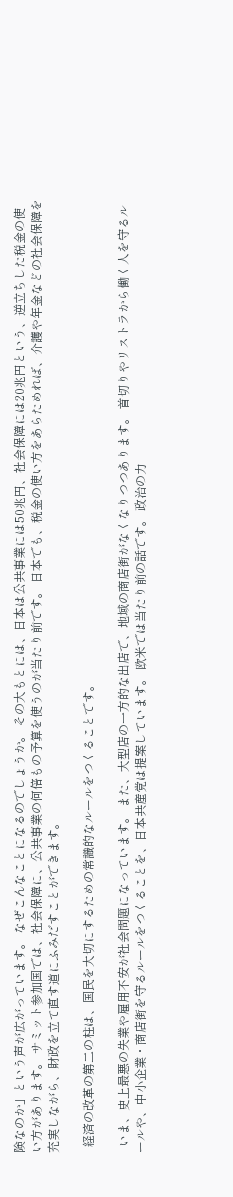険なのか」という声が広がっています。 なぜこんなことになるのでしょうか。 その大もとには、日本は公共事業には50兆円、社会保障には20兆円という、逆立ちした税金の使い方があります。 サミット参加国では、社会保障に、公共事業の何倍もの予算を使うのが当たり前です。 日本でも、税金の使い方をあらためれば、介護や年金などの社会保障を充実しながら、財政を立て直す道にふみだすことができます。

  経済の改革の第二の柱は、国民を大切にするための常識的なルールをつくることです。

  いま、史上最悪の失業や雇用不安が社会問題になっています。 また、大型店の一方的な出店で、地域の商店街がなくなりつつあります。 首切りやリストラから働く人を守るルールや、中小企業・商店街を守るルールをつくることを、日本共産党は提案しています。 欧米では当たり前の話です。 政治の力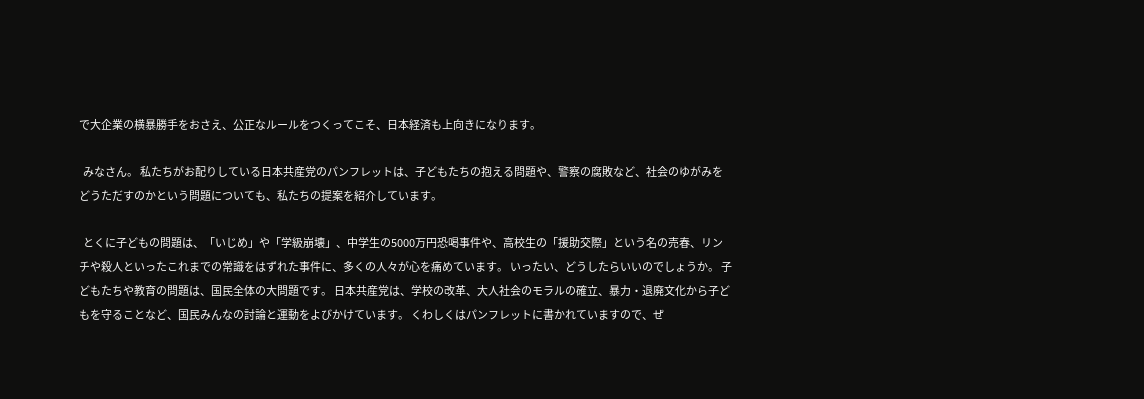で大企業の横暴勝手をおさえ、公正なルールをつくってこそ、日本経済も上向きになります。

  みなさん。 私たちがお配りしている日本共産党のパンフレットは、子どもたちの抱える問題や、警察の腐敗など、社会のゆがみをどうただすのかという問題についても、私たちの提案を紹介しています。

  とくに子どもの問題は、「いじめ」や「学級崩壊」、中学生の5000万円恐喝事件や、高校生の「援助交際」という名の売春、リンチや殺人といったこれまでの常識をはずれた事件に、多くの人々が心を痛めています。 いったい、どうしたらいいのでしょうか。 子どもたちや教育の問題は、国民全体の大問題です。 日本共産党は、学校の改革、大人社会のモラルの確立、暴力・退廃文化から子どもを守ることなど、国民みんなの討論と運動をよびかけています。 くわしくはパンフレットに書かれていますので、ぜ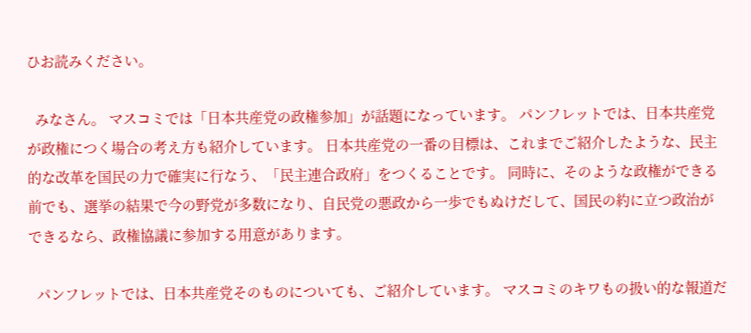ひお読みください。

  みなさん。 マスコミでは「日本共産党の政権参加」が話題になっています。 パンフレットでは、日本共産党が政権につく場合の考え方も紹介しています。 日本共産党の一番の目標は、これまでご紹介したような、民主的な改革を国民の力で確実に行なう、「民主連合政府」をつくることです。 同時に、そのような政権ができる前でも、選挙の結果で今の野党が多数になり、自民党の悪政から一歩でもぬけだして、国民の約に立つ政治ができるなら、政権協議に参加する用意があります。

  パンフレットでは、日本共産党そのものについても、ご紹介しています。 マスコミのキワもの扱い的な報道だ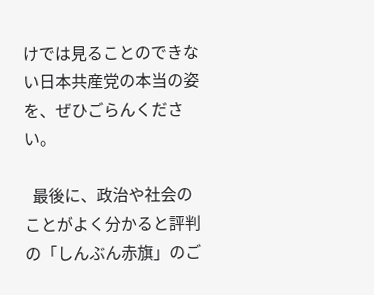けでは見ることのできない日本共産党の本当の姿を、ぜひごらんください。

  最後に、政治や社会のことがよく分かると評判の「しんぶん赤旗」のご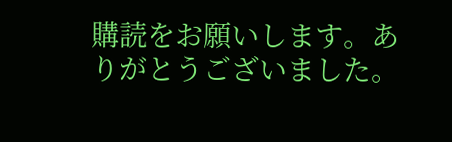購読をお願いします。ありがとうございました。